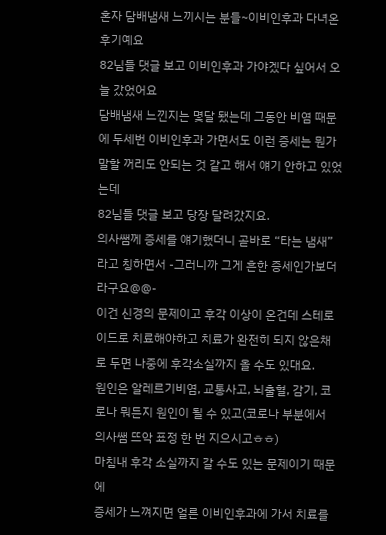혼자 담배냄새 느끼시는 분들~이비인후과 다녀온 후기예요
82님들 댓글 보고 이비인후과 가야겠다 싶어서 오늘 갔었어요
담배냄새 느낀지는 몇달 됐는데 그동안 비염 때문에 두세번 이비인후과 가면서도 이런 증세는 뭔가 말할 꺼리도 안되는 것 같고 해서 얘기 안하고 있었는데
82님들 댓글 보고 당장 달려갔지요.
의사쌤께 증세를 얘기했더니 곧바로 “타는 냄새”라고 칭하면서 -그러니까 그게 흔한 증세인가보더라구요@@-
이건 신경의 문제이고 후각 이상이 온건데 스테로이드로 치료해야하고 치료가 완전히 되지 않은채로 두면 나중에 후각소실까지 올 수도 있대요.
원인은 알레르기비염, 교통사고, 뇌출혈, 감기, 코로나 뭐든지 원인이 될 수 있고(코로나 부분에서 의사쌤 뜨악 표정 한 번 지으시고ㅎㅎ)
마침내 후각 소실까지 갈 수도 있는 문제이기 때문에
증세가 느껴지면 얼른 이비인후과에 가서 치료를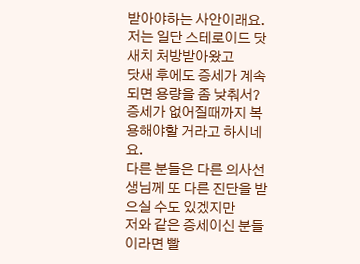받아야하는 사안이래요.
저는 일단 스테로이드 닷새치 처방받아왔고
닷새 후에도 증세가 계속되면 용량을 좀 낮춰서? 증세가 없어질때까지 복용해야할 거라고 하시네요.
다른 분들은 다른 의사선생님께 또 다른 진단을 받으실 수도 있겠지만
저와 같은 증세이신 분들이라면 빨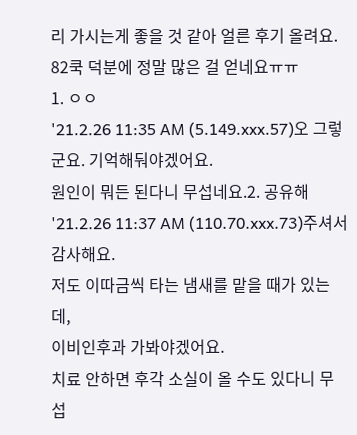리 가시는게 좋을 것 같아 얼른 후기 올려요.
82쿡 덕분에 정말 많은 걸 얻네요ㅠㅠ
1. ㅇㅇ
'21.2.26 11:35 AM (5.149.xxx.57)오 그렇군요. 기억해둬야겠어요.
원인이 뭐든 된다니 무섭네요.2. 공유해
'21.2.26 11:37 AM (110.70.xxx.73)주셔서 감사해요.
저도 이따금씩 타는 냄새를 맡을 때가 있는데,
이비인후과 가봐야겠어요.
치료 안하면 후각 소실이 올 수도 있다니 무섭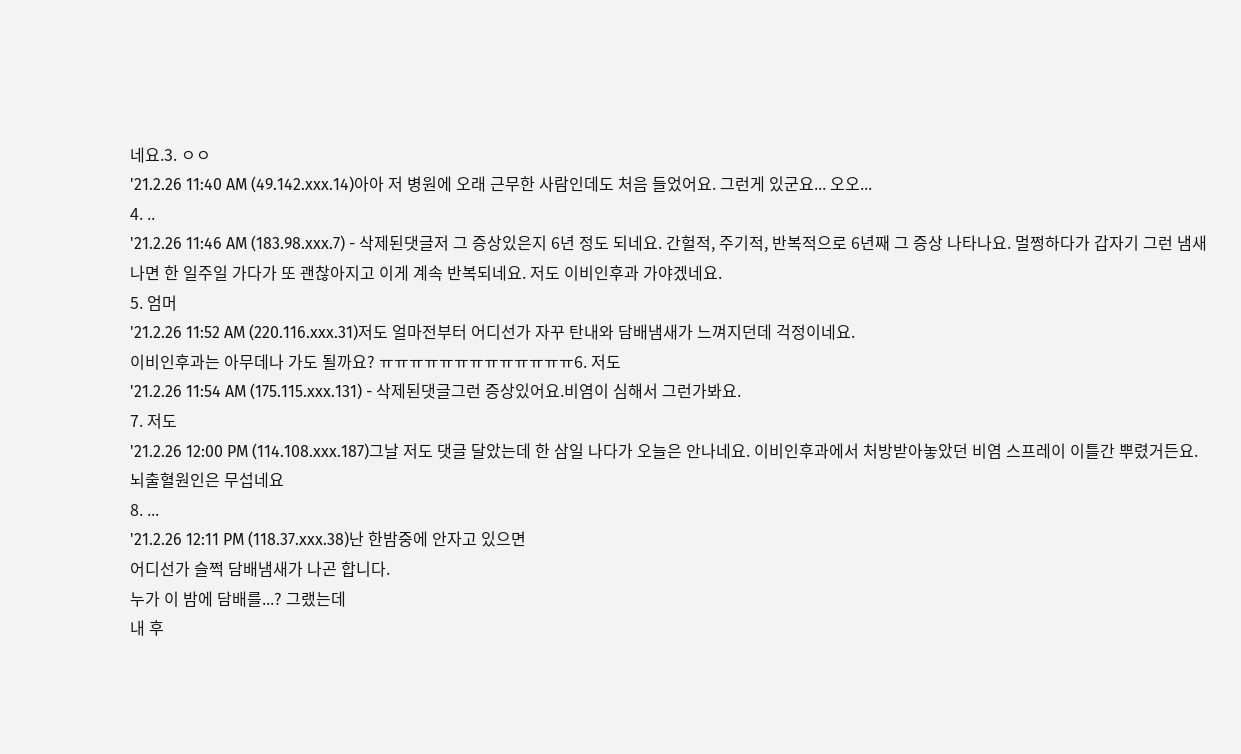네요.3. ㅇㅇ
'21.2.26 11:40 AM (49.142.xxx.14)아아 저 병원에 오래 근무한 사람인데도 처음 들었어요. 그런게 있군요... 오오...
4. ..
'21.2.26 11:46 AM (183.98.xxx.7) - 삭제된댓글저 그 증상있은지 6년 정도 되네요. 간헐적, 주기적, 반복적으로 6년째 그 증상 나타나요. 멀쩡하다가 갑자기 그런 냄새 나면 한 일주일 가다가 또 괜찮아지고 이게 계속 반복되네요. 저도 이비인후과 가야겠네요.
5. 엄머
'21.2.26 11:52 AM (220.116.xxx.31)저도 얼마전부터 어디선가 자꾸 탄내와 담배냄새가 느껴지던데 걱정이네요.
이비인후과는 아무데나 가도 될까요? ㅠㅠㅠㅠㅠㅠㅠㅠㅠㅠㅠㅠㅠ6. 저도
'21.2.26 11:54 AM (175.115.xxx.131) - 삭제된댓글그런 증상있어요.비염이 심해서 그런가봐요.
7. 저도
'21.2.26 12:00 PM (114.108.xxx.187)그날 저도 댓글 달았는데 한 삼일 나다가 오늘은 안나네요. 이비인후과에서 처방받아놓았던 비염 스프레이 이틀간 뿌렸거든요. 뇌출혈원인은 무섭네요
8. ...
'21.2.26 12:11 PM (118.37.xxx.38)난 한밤중에 안자고 있으면
어디선가 슬쩍 담배냄새가 나곤 합니다.
누가 이 밤에 담배를...? 그랬는데
내 후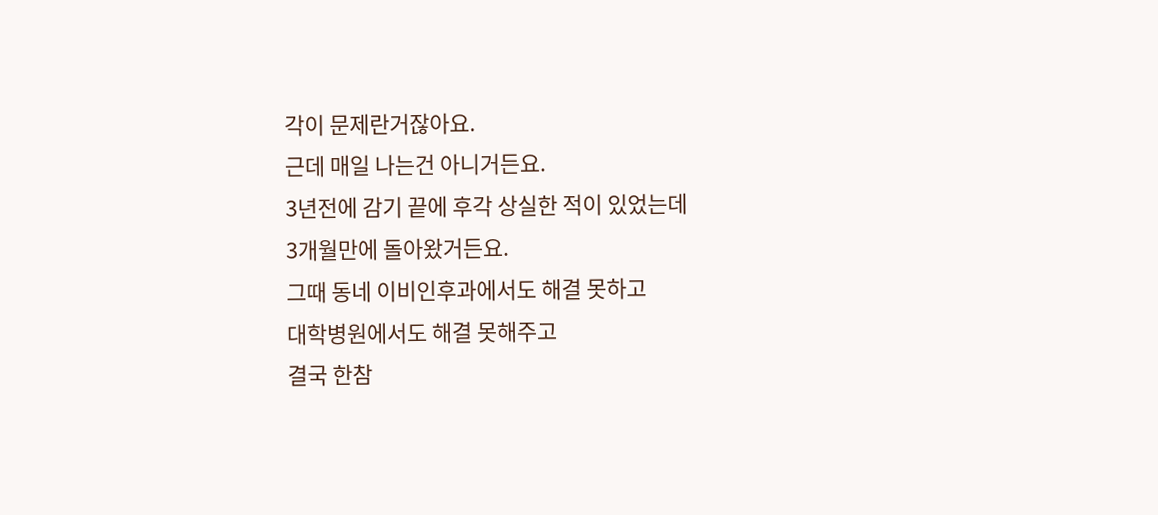각이 문제란거잖아요.
근데 매일 나는건 아니거든요.
3년전에 감기 끝에 후각 상실한 적이 있었는데
3개월만에 돌아왔거든요.
그때 동네 이비인후과에서도 해결 못하고
대학병원에서도 해결 못해주고
결국 한참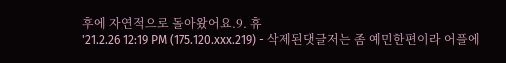후에 자연적으로 돌아왔어요.9. 휴
'21.2.26 12:19 PM (175.120.xxx.219) - 삭제된댓글저는 좀 예민한편이라 어플에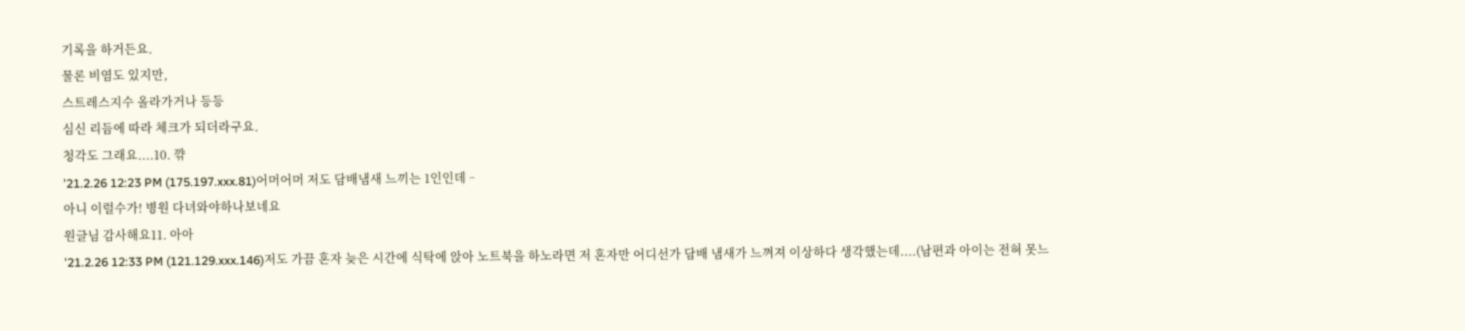기록을 하거든요.
물론 비염도 있지만,
스트레스지수 올라가거나 등등
심신 리듬에 따라 체크가 되더라구요.
청각도 그래요....10. 꺆
'21.2.26 12:23 PM (175.197.xxx.81)어머어머 저도 담배냄새 느끼는 1인인데ᆢ
아니 이럴수가! 병원 다녀와야하나보네요
원글님 감사해요11. 아아
'21.2.26 12:33 PM (121.129.xxx.146)저도 가끔 혼자 늦은 시간에 식탁에 앉아 노트북을 하노라면 저 혼자만 어디선가 담배 냄새가 느껴져 이상하다 생각했는데....(남편과 아이는 전혀 못느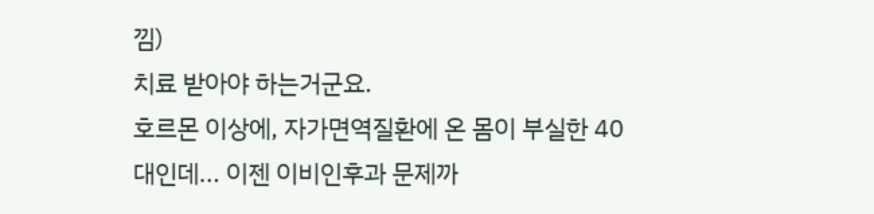낌)
치료 받아야 하는거군요.
호르몬 이상에, 자가면역질환에 온 몸이 부실한 40대인데... 이젠 이비인후과 문제까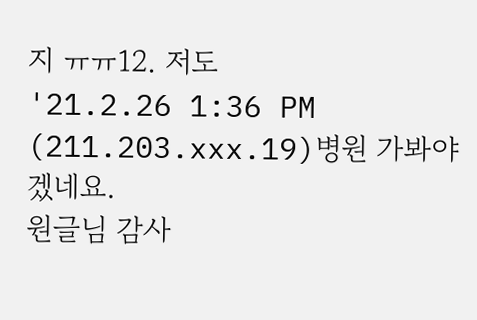지 ㅠㅠ12. 저도
'21.2.26 1:36 PM (211.203.xxx.19)병원 가봐야겠네요.
원글님 감사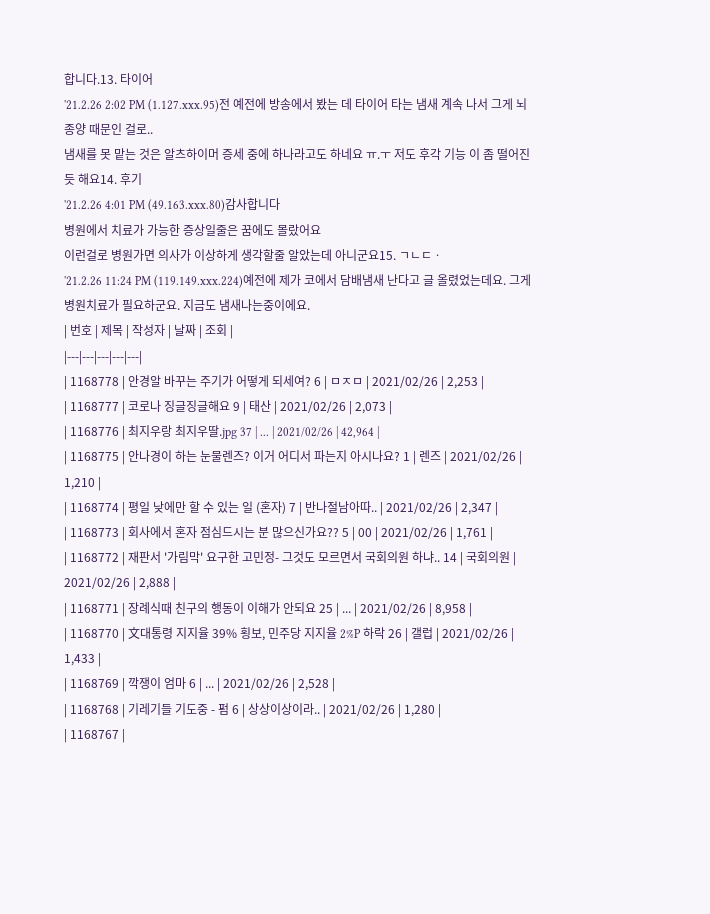합니다.13. 타이어
'21.2.26 2:02 PM (1.127.xxx.95)전 예전에 방송에서 봤는 데 타이어 타는 냄새 계속 나서 그게 뇌종양 때문인 걸로..
냄새를 못 맡는 것은 알츠하이머 증세 중에 하나라고도 하네요 ㅠ.ㅜ 저도 후각 기능 이 좀 떨어진 듯 해요14. 후기
'21.2.26 4:01 PM (49.163.xxx.80)감사합니다
병원에서 치료가 가능한 증상일줄은 꿈에도 몰랐어요
이런걸로 병원가면 의사가 이상하게 생각할줄 알았는데 아니군요15. ㄱㄴㄷㆍ
'21.2.26 11:24 PM (119.149.xxx.224)예전에 제가 코에서 담배냄새 난다고 글 올렸었는데요. 그게 병원치료가 필요하군요. 지금도 냄새나는중이에요.
| 번호 | 제목 | 작성자 | 날짜 | 조회 |
|---|---|---|---|---|
| 1168778 | 안경알 바꾸는 주기가 어떻게 되세여? 6 | ㅁㅈㅁ | 2021/02/26 | 2,253 |
| 1168777 | 코로나 징글징글해요 9 | 태산 | 2021/02/26 | 2,073 |
| 1168776 | 최지우랑 최지우딸.jpg 37 | ... | 2021/02/26 | 42,964 |
| 1168775 | 안나경이 하는 눈물렌즈? 이거 어디서 파는지 아시나요? 1 | 렌즈 | 2021/02/26 | 1,210 |
| 1168774 | 평일 낮에만 할 수 있는 일 (혼자) 7 | 반나절남아따.. | 2021/02/26 | 2,347 |
| 1168773 | 회사에서 혼자 점심드시는 분 많으신가요?? 5 | 00 | 2021/02/26 | 1,761 |
| 1168772 | 재판서 '가림막' 요구한 고민정- 그것도 모르면서 국회의원 하냐.. 14 | 국회의원 | 2021/02/26 | 2,888 |
| 1168771 | 장례식때 친구의 행동이 이해가 안되요 25 | ... | 2021/02/26 | 8,958 |
| 1168770 | 文대통령 지지율 39% 횡보, 민주당 지지율 2%P 하락 26 | 갤럽 | 2021/02/26 | 1,433 |
| 1168769 | 깍쟁이 엄마 6 | ... | 2021/02/26 | 2,528 |
| 1168768 | 기레기들 기도중 - 펌 6 | 상상이상이라.. | 2021/02/26 | 1,280 |
| 1168767 |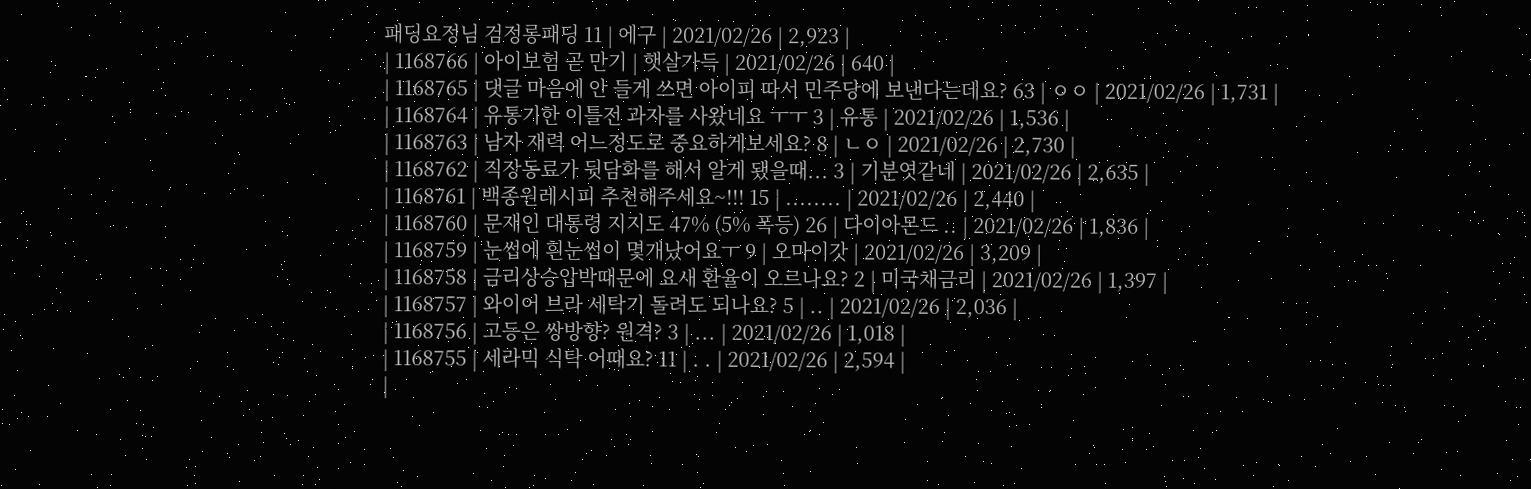패딩요정님 검정롱패딩 11 | 에구 | 2021/02/26 | 2,923 |
| 1168766 | 아이보험 곧 만기 | 햇살가득 | 2021/02/26 | 640 |
| 1168765 | 댓글 마음에 안 들게 쓰면 아이피 따서 민주당에 보낸다는데요? 63 | ㅇㅇ | 2021/02/26 | 1,731 |
| 1168764 | 유통기한 이틀전 과자를 사왔네요 ㅜㅜ 3 | 유통 | 2021/02/26 | 1,536 |
| 1168763 | 남자 재력 어느정도로 중요하게보세요? 8 | ㄴㅇ | 2021/02/26 | 2,730 |
| 1168762 | 직장동료가 뒷담화를 해서 알게 됐을때... 3 | 기분엿같네 | 2021/02/26 | 2,635 |
| 1168761 | 백종원레시피 추천해주세요~!!! 15 | ........ | 2021/02/26 | 2,440 |
| 1168760 | 문재인 대통령 지지도 47% (5% 폭등) 26 | 다이아몬드 .. | 2021/02/26 | 1,836 |
| 1168759 | 눈썹에 흰눈썹이 몇개났어요ㅜ 9 | 오마이갓 | 2021/02/26 | 3,209 |
| 1168758 | 금리상승압박때문에 요새 환율이 오르나요? 2 | 미국채금리 | 2021/02/26 | 1,397 |
| 1168757 | 와이어 브라 세탁기 돌려도 되나요? 5 | .. | 2021/02/26 | 2,036 |
| 1168756 | 고등은 쌍방향? 원격? 3 | ... | 2021/02/26 | 1,018 |
| 1168755 | 세라믹 식탁 어때요? 11 | . . | 2021/02/26 | 2,594 |
|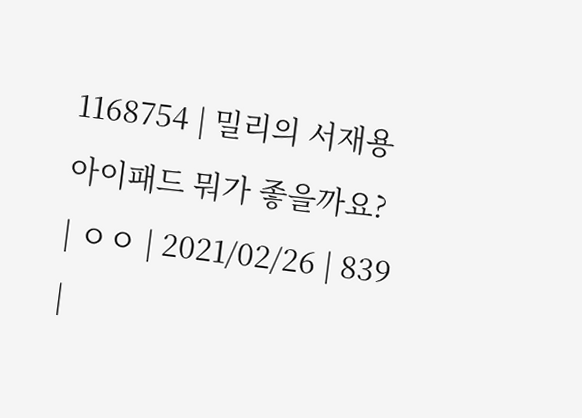1168754 | 밀리의 서재용 아이패드 뭐가 좋을까요? | ㅇㅇ | 2021/02/26 | 839 |